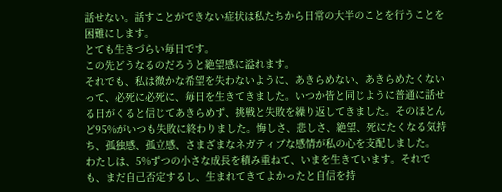話せない。話すことができない症状は私たちから日常の大半のことを行うことを困難にします。
とても生きづらい毎日です。
この先どうなるのだろうと絶望感に溢れます。
それでも、私は微かな希望を失わないように、あきらめない、あきらめたくないって、必死に必死に、毎日を生きてきました。いつか皆と同じように普通に話せる日がくると信じてあきらめず、挑戦と失敗を繰り返してきました。そのほとんど95%がいつも失敗に終わりました。悔しさ、悲しさ、絶望、死にたくなる気持ち、孤独感、孤立感、さまざまなネガティブな感情が私の心を支配しました。
わたしは、5%ずつの小さな成長を積み重ねて、いまを生きています。それでも、まだ自己否定するし、生まれてきてよかったと自信を持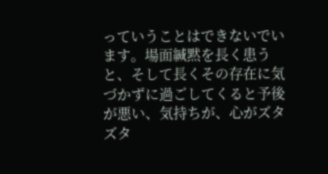っていうことはできないでいます。場面緘黙を長く患うと、そして長くその存在に気づかずに過ごしてくると予後が悪い、気持ちが、心がズタズタ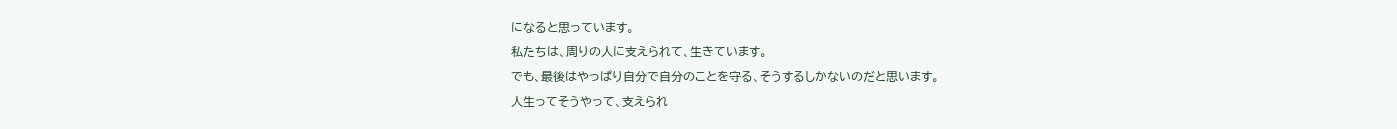になると思っています。
私たちは、周りの人に支えられて、生きています。
でも、最後はやっぱり自分で自分のことを守る、そうするしかないのだと思います。
人生ってそうやって、支えられ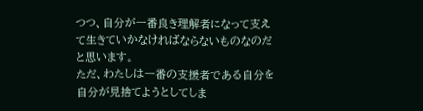つつ、自分が一番良き理解者になって支えて生きていかなければならないものなのだと思います。
ただ、わたしは一番の支援者である自分を自分が見捨てようとしてしま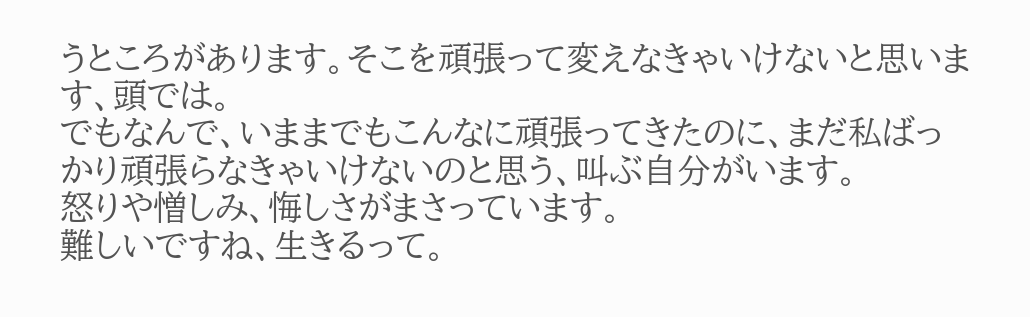うところがあります。そこを頑張って変えなきゃいけないと思います、頭では。
でもなんで、いままでもこんなに頑張ってきたのに、まだ私ばっかり頑張らなきゃいけないのと思う、叫ぶ自分がいます。
怒りや憎しみ、悔しさがまさっています。
難しいですね、生きるって。